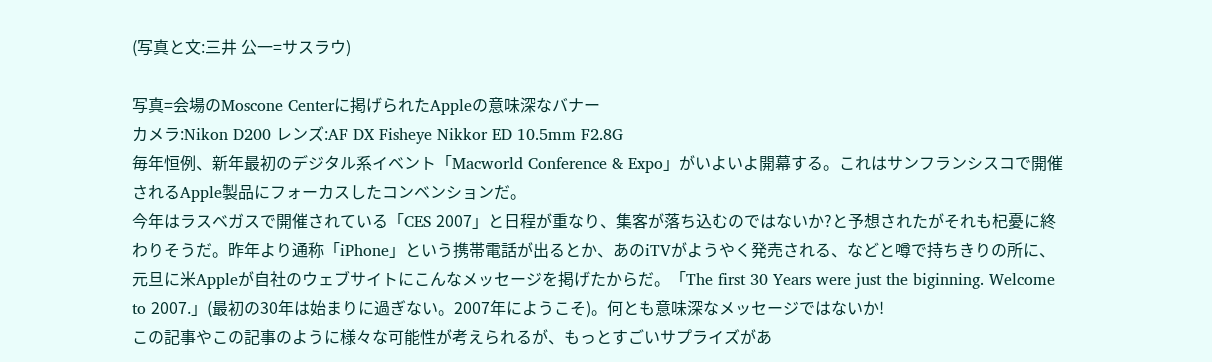(写真と文:三井 公一=サスラウ)

写真=会場のMoscone Centerに掲げられたAppleの意味深なバナー
カメラ:Nikon D200 レンズ:AF DX Fisheye Nikkor ED 10.5mm F2.8G
毎年恒例、新年最初のデジタル系イベント「Macworld Conference & Expo」がいよいよ開幕する。これはサンフランシスコで開催されるApple製品にフォーカスしたコンベンションだ。
今年はラスベガスで開催されている「CES 2007」と日程が重なり、集客が落ち込むのではないか?と予想されたがそれも杞憂に終わりそうだ。昨年より通称「iPhone」という携帯電話が出るとか、あのiTVがようやく発売される、などと噂で持ちきりの所に、元旦に米Appleが自社のウェブサイトにこんなメッセージを掲げたからだ。「The first 30 Years were just the biginning. Welcome to 2007.」(最初の30年は始まりに過ぎない。2007年にようこそ)。何とも意味深なメッセージではないか!
この記事やこの記事のように様々な可能性が考えられるが、もっとすごいサプライズがあ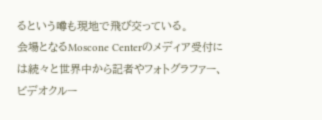るという噂も現地で飛び交っている。
会場となるMoscone Centerのメディア受付には続々と世界中から記者やフォトグラファー、ビデオクルー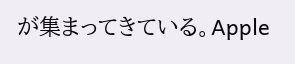が集まってきている。Apple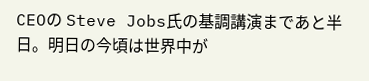CEOの Steve Jobs氏の基調講演まであと半日。明日の今頃は世界中が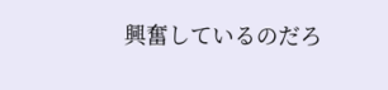興奮しているのだろ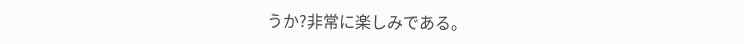うか?非常に楽しみである。